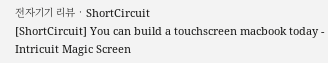전자기기 리뷰 · ShortCircuit
[ShortCircuit] You can build a touchscreen macbook today - Intricuit Magic Screen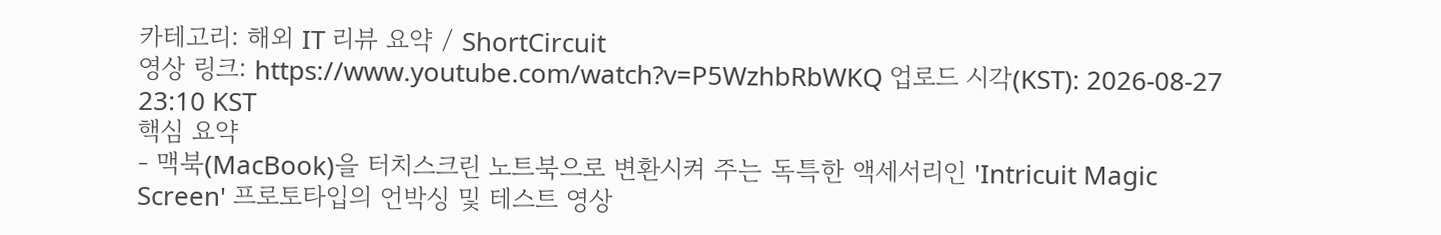카테고리: 해외 IT 리뷰 요약 / ShortCircuit
영상 링크: https://www.youtube.com/watch?v=P5WzhbRbWKQ 업로드 시각(KST): 2026-08-27 23:10 KST
핵심 요약
- 맥북(MacBook)을 터치스크린 노트북으로 변환시켜 주는 독특한 액세서리인 'Intricuit Magic Screen' 프로토타입의 언박싱 및 테스트 영상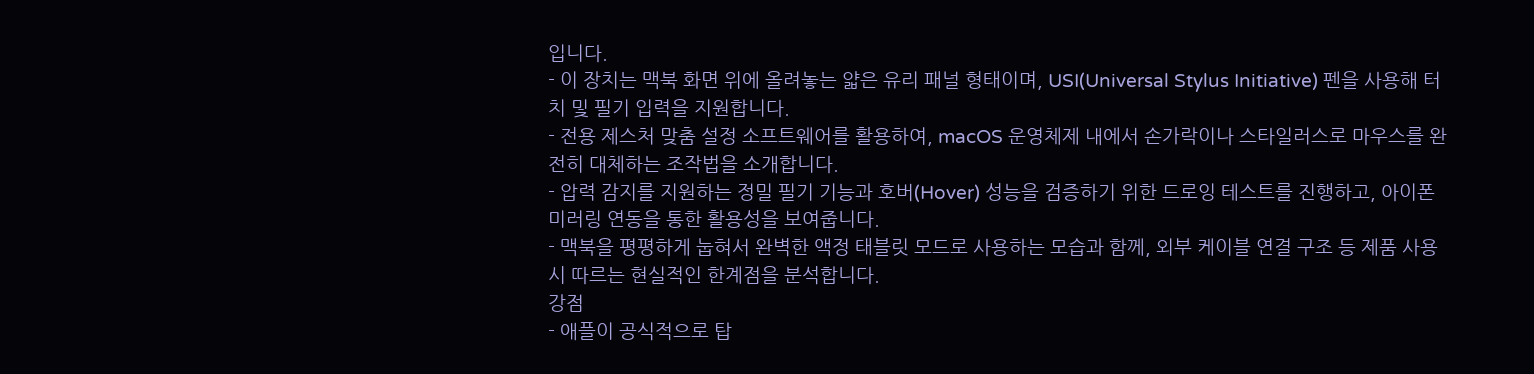입니다.
- 이 장치는 맥북 화면 위에 올려놓는 얇은 유리 패널 형태이며, USI(Universal Stylus Initiative) 펜을 사용해 터치 및 필기 입력을 지원합니다.
- 전용 제스처 맞춤 설정 소프트웨어를 활용하여, macOS 운영체제 내에서 손가락이나 스타일러스로 마우스를 완전히 대체하는 조작법을 소개합니다.
- 압력 감지를 지원하는 정밀 필기 기능과 호버(Hover) 성능을 검증하기 위한 드로잉 테스트를 진행하고, 아이폰 미러링 연동을 통한 활용성을 보여줍니다.
- 맥북을 평평하게 눕혀서 완벽한 액정 태블릿 모드로 사용하는 모습과 함께, 외부 케이블 연결 구조 등 제품 사용 시 따르는 현실적인 한계점을 분석합니다.
강점
- 애플이 공식적으로 탑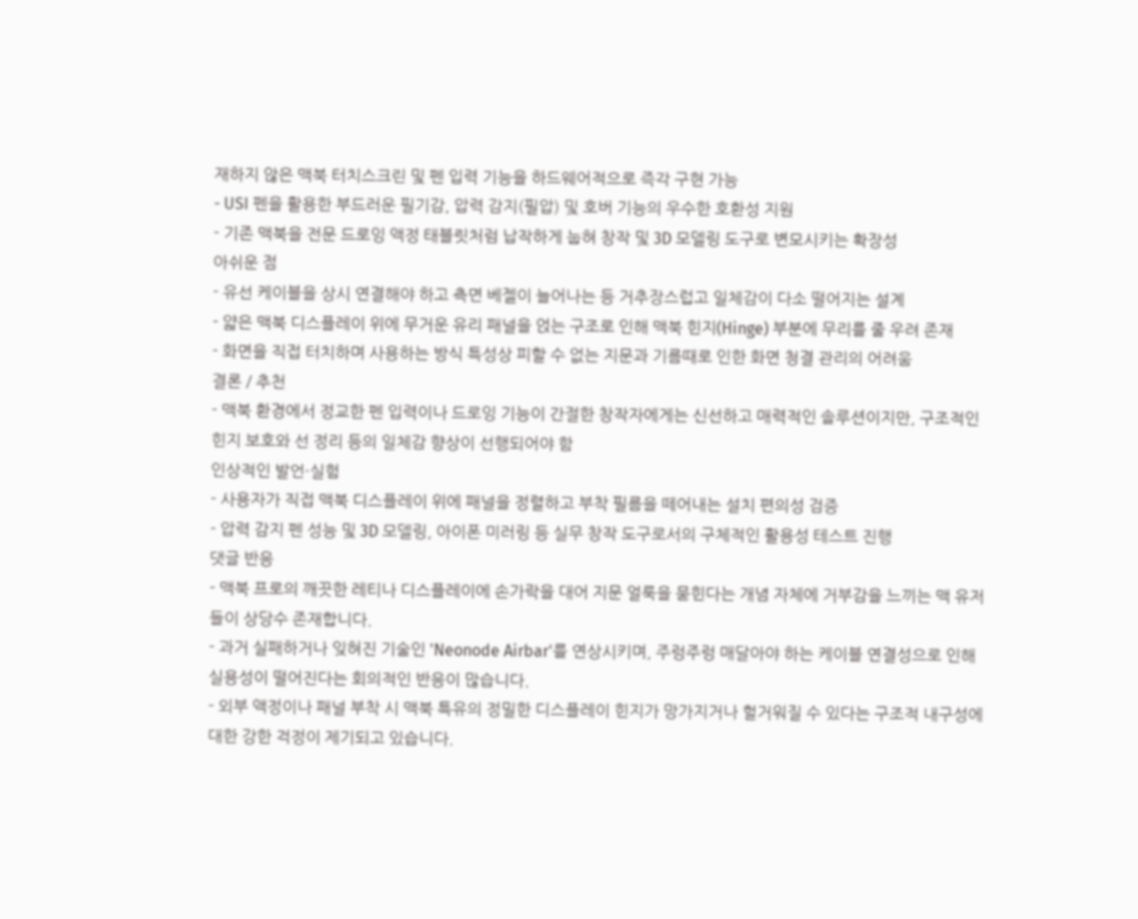재하지 않은 맥북 터치스크린 및 펜 입력 기능을 하드웨어적으로 즉각 구현 가능
- USI 펜을 활용한 부드러운 필기감, 압력 감지(필압) 및 호버 기능의 우수한 호환성 지원
- 기존 맥북을 전문 드로잉 액정 태블릿처럼 납작하게 눕혀 창작 및 3D 모델링 도구로 변모시키는 확장성
아쉬운 점
- 유선 케이블을 상시 연결해야 하고 측면 베젤이 늘어나는 등 거추장스럽고 일체감이 다소 떨어지는 설계
- 얇은 맥북 디스플레이 위에 무거운 유리 패널을 얹는 구조로 인해 맥북 힌지(Hinge) 부분에 무리를 줄 우려 존재
- 화면을 직접 터치하며 사용하는 방식 특성상 피할 수 없는 지문과 기름때로 인한 화면 청결 관리의 어려움
결론 / 추천
- 맥북 환경에서 정교한 펜 입력이나 드로잉 기능이 간절한 창작자에게는 신선하고 매력적인 솔루션이지만, 구조적인 힌지 보호와 선 정리 등의 일체감 향상이 선행되어야 함
인상적인 발언·실험
- 사용자가 직접 맥북 디스플레이 위에 패널을 정렬하고 부착 필름을 떼어내는 설치 편의성 검증
- 압력 감지 펜 성능 및 3D 모델링, 아이폰 미러링 등 실무 창작 도구로서의 구체적인 활용성 테스트 진행
댓글 반응
- 맥북 프로의 깨끗한 레티나 디스플레이에 손가락을 대어 지문 얼룩을 묻힌다는 개념 자체에 거부감을 느끼는 맥 유저들이 상당수 존재합니다.
- 과거 실패하거나 잊혀진 기술인 'Neonode Airbar'를 연상시키며, 주렁주렁 매달아야 하는 케이블 연결성으로 인해 실용성이 떨어진다는 회의적인 반응이 많습니다.
- 외부 액정이나 패널 부착 시 맥북 특유의 정밀한 디스플레이 힌지가 망가지거나 헐거워질 수 있다는 구조적 내구성에 대한 강한 걱정이 제기되고 있습니다.